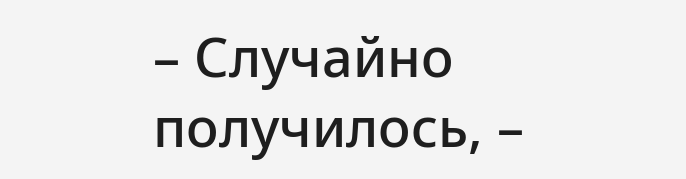– Случайно получилось, –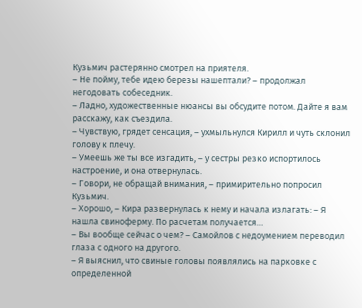Кузьмич растерянно смотрел на приятеля.
– Не пойму, тебе идею березы нашептали? – продолжал негодовать собеседник.
– Ладно, художественные нюансы вы обсудите потом. Дайте я вам расскажу, как съездила.
– Чувствую, грядет сенсация, – ухмыльнулся Кирилл и чуть склонил голову к плечу.
– Умеешь же ты все изгадить, – у сестры резко испортилось настроение, и она отвернулась.
– Говори, не обращай внимания, – примирительно попросил Кузьмич.
– Хорошо, – Кира развернулась к нему и начала излагать: – Я нашла свиноферму. По расчетам получается…
– Вы вообще сейчас о чем? – Самойлов с недоумением переводил глаза с одного на другого.
– Я выяснил, что свиные головы появлялись на парковке с определенной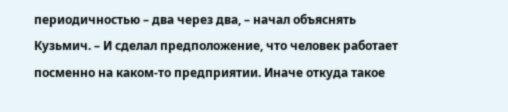периодичностью – два через два, – начал объяснять Кузьмич. – И сделал предположение, что человек работает посменно на каком-то предприятии. Иначе откуда такое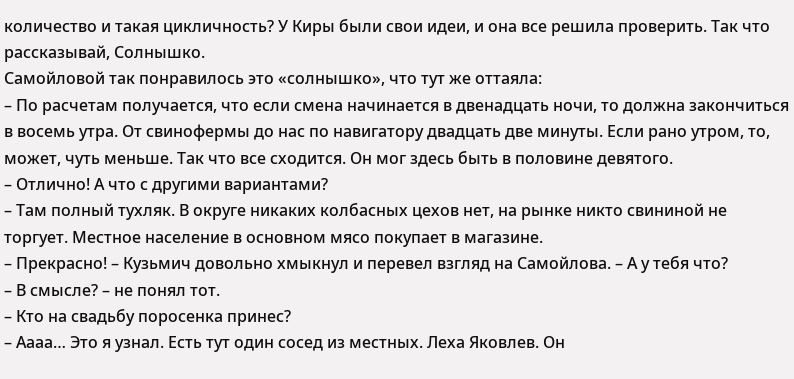количество и такая цикличность? У Киры были свои идеи, и она все решила проверить. Так что рассказывай, Солнышко.
Самойловой так понравилось это «солнышко», что тут же оттаяла:
– По расчетам получается, что если смена начинается в двенадцать ночи, то должна закончиться в восемь утра. От свинофермы до нас по навигатору двадцать две минуты. Если рано утром, то, может, чуть меньше. Так что все сходится. Он мог здесь быть в половине девятого.
– Отлично! А что с другими вариантами?
– Там полный тухляк. В округе никаких колбасных цехов нет, на рынке никто свининой не торгует. Местное население в основном мясо покупает в магазине.
– Прекрасно! – Кузьмич довольно хмыкнул и перевел взгляд на Самойлова. – А у тебя что?
– В смысле? – не понял тот.
– Кто на свадьбу поросенка принес?
– Аааа… Это я узнал. Есть тут один сосед из местных. Леха Яковлев. Он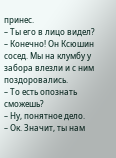принес.
– Ты его в лицо видел?
– Конечно! Он Ксюшин сосед. Мы на клумбу у забора влезли и с ним поздоровались.
– То есть опознать сможешь?
– Ну, понятное дело.
– Ок. Значит, ты нам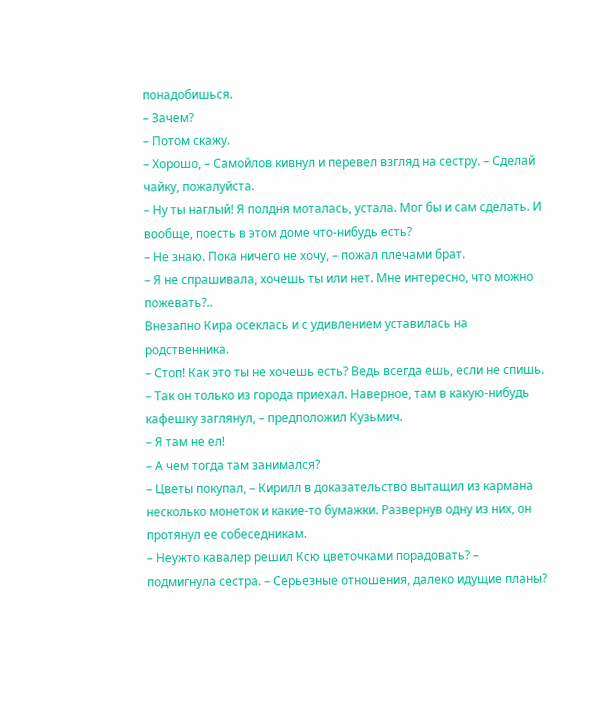понадобишься.
– Зачем?
– Потом скажу.
– Хорошо, – Самойлов кивнул и перевел взгляд на сестру. – Сделай чайку, пожалуйста.
– Ну ты наглый! Я полдня моталась, устала. Мог бы и сам сделать. И вообще, поесть в этом доме что-нибудь есть?
– Не знаю. Пока ничего не хочу, – пожал плечами брат.
– Я не спрашивала, хочешь ты или нет. Мне интересно, что можно пожевать?..
Внезапно Кира осеклась и с удивлением уставилась на родственника.
– Стоп! Как это ты не хочешь есть? Ведь всегда ешь, если не спишь.
– Так он только из города приехал. Наверное, там в какую-нибудь кафешку заглянул, – предположил Кузьмич.
– Я там не ел!
– А чем тогда там занимался?
– Цветы покупал, – Кирилл в доказательство вытащил из кармана несколько монеток и какие-то бумажки. Развернув одну из них, он протянул ее собеседникам.
– Неужто кавалер решил Ксю цветочками порадовать? – подмигнула сестра. – Серьезные отношения, далеко идущие планы?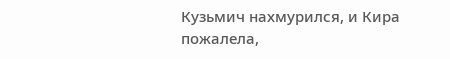Кузьмич нахмурился, и Кира пожалела,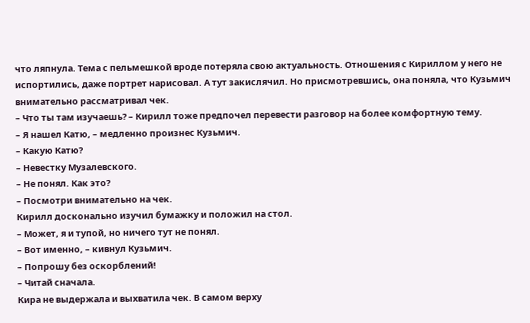что ляпнула. Тема с пельмешкой вроде потеряла свою актуальность. Отношения с Кириллом у него не испортились, даже портрет нарисовал. А тут закислячил. Но присмотревшись, она поняла, что Кузьмич внимательно рассматривал чек.
– Что ты там изучаешь? – Кирилл тоже предпочел перевести разговор на более комфортную тему.
– Я нашел Катю, – медленно произнес Кузьмич.
– Какую Катю?
– Невестку Музалевского.
– Не понял. Как это?
– Посмотри внимательно на чек.
Кирилл досконально изучил бумажку и положил на стол.
– Может, я и тупой, но ничего тут не понял.
– Вот именно, – кивнул Кузьмич.
– Попрошу без оскорблений!
– Читай сначала.
Кира не выдержала и выхватила чек. В самом верху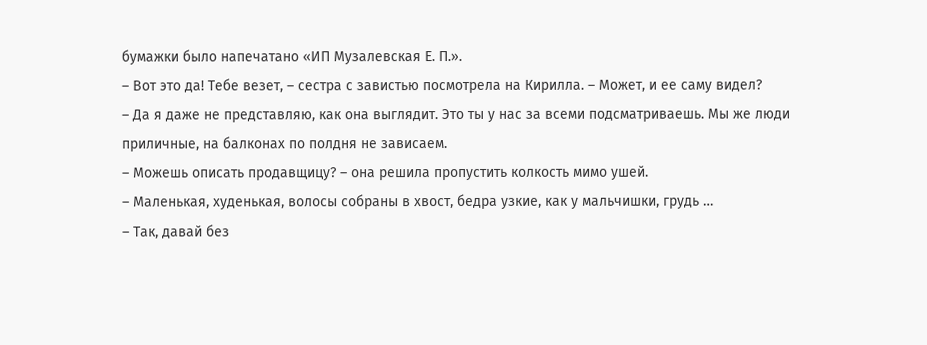бумажки было напечатано «ИП Музалевская Е. П.».
– Вот это да! Тебе везет, – сестра с завистью посмотрела на Кирилла. – Может, и ее саму видел?
– Да я даже не представляю, как она выглядит. Это ты у нас за всеми подсматриваешь. Мы же люди приличные, на балконах по полдня не зависаем.
– Можешь описать продавщицу? – она решила пропустить колкость мимо ушей.
– Маленькая, худенькая, волосы собраны в хвост, бедра узкие, как у мальчишки, грудь …
– Так, давай без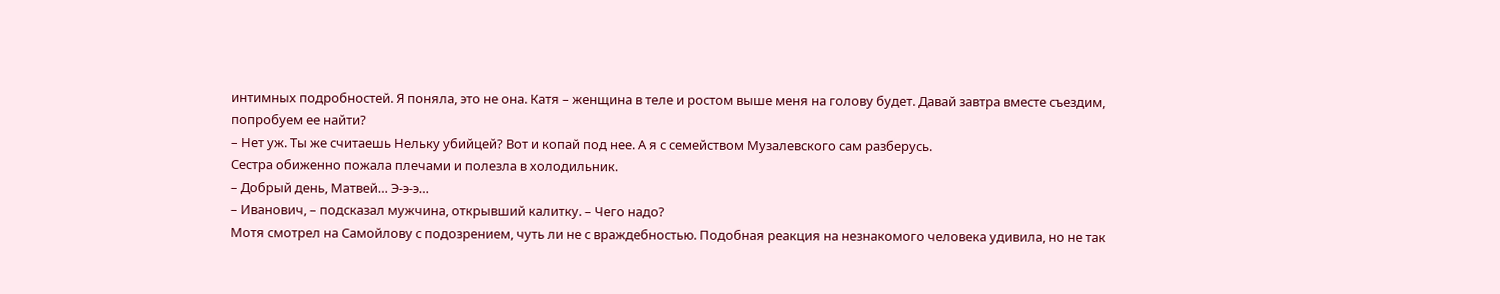интимных подробностей. Я поняла, это не она. Катя – женщина в теле и ростом выше меня на голову будет. Давай завтра вместе съездим, попробуем ее найти?
– Нет уж. Ты же считаешь Нельку убийцей? Вот и копай под нее. А я с семейством Музалевского сам разберусь.
Сестра обиженно пожала плечами и полезла в холодильник.
– Добрый день, Матвей… Э-э-э…
– Иванович, – подсказал мужчина, открывший калитку. – Чего надо?
Мотя смотрел на Самойлову с подозрением, чуть ли не с враждебностью. Подобная реакция на незнакомого человека удивила, но не так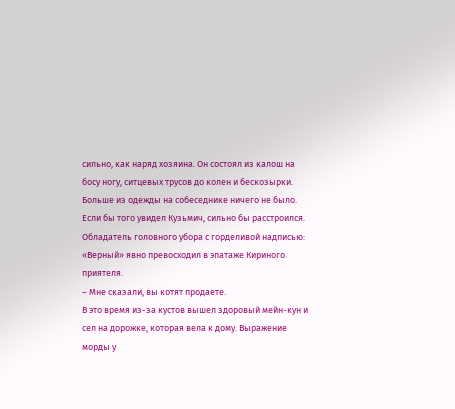сильно, как наряд хозяина. Он состоял из калош на босу ногу, ситцевых трусов до колен и бескозырки. Больше из одежды на собеседнике ничего не было. Если бы того увидел Кузьмич, сильно бы расстроился. Обладатель головного убора с горделивой надписью: «Верный» явно превосходил в эпатаже Кириного приятеля.
– Мне сказали, вы котят продаете.
В это время из-за кустов вышел здоровый мейн-кун и сел на дорожке, которая вела к дому. Выражение морды у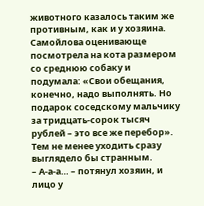животного казалось таким же противным, как и у хозяина.
Самойлова оценивающе посмотрела на кота размером со среднюю собаку и подумала: «Свои обещания, конечно, надо выполнять. Но подарок соседскому мальчику за тридцать-сорок тысяч рублей – это все же перебор». Тем не менее уходить сразу выглядело бы странным.
– А-а-а… – потянул хозяин, и лицо у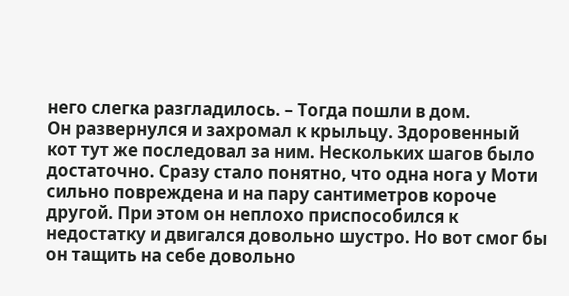него слегка разгладилось. – Тогда пошли в дом.
Он развернулся и захромал к крыльцу. Здоровенный кот тут же последовал за ним. Нескольких шагов было достаточно. Сразу стало понятно, что одна нога у Моти сильно повреждена и на пару сантиметров короче другой. При этом он неплохо приспособился к недостатку и двигался довольно шустро. Но вот смог бы он тащить на себе довольно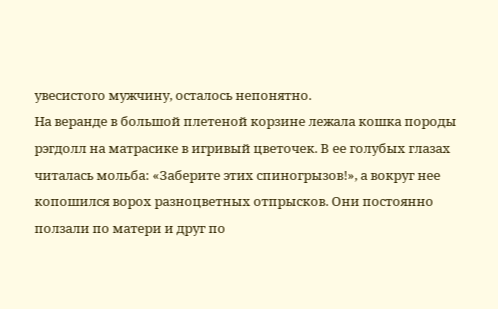увесистого мужчину, осталось непонятно.
На веранде в большой плетеной корзине лежала кошка породы рэгдолл на матрасике в игривый цветочек. В ее голубых глазах читалась мольба: «Заберите этих спиногрызов!», а вокруг нее копошился ворох разноцветных отпрысков. Они постоянно ползали по матери и друг по